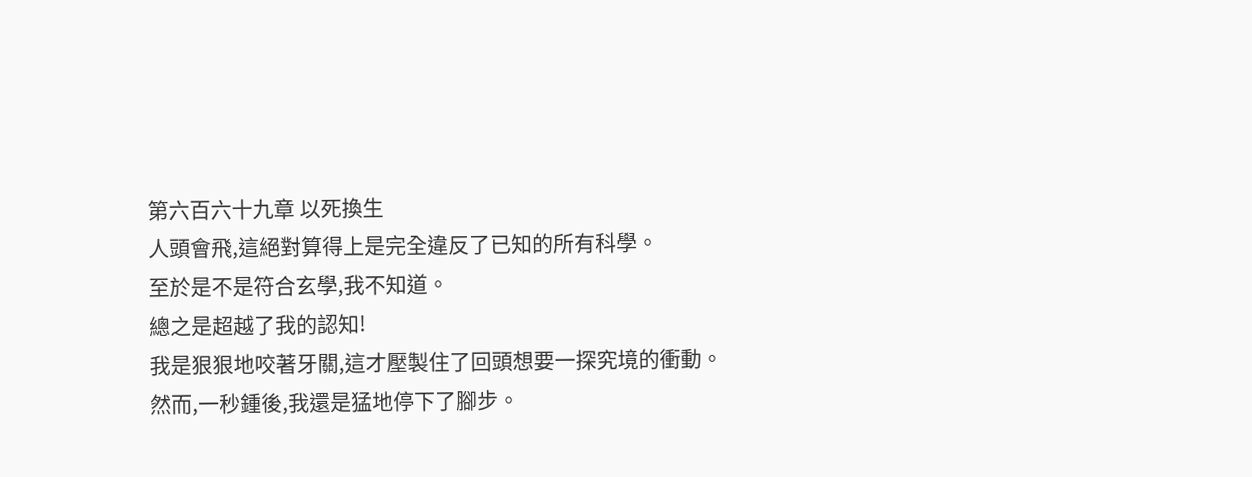第六百六十九章 以死換生
人頭會飛,這絕對算得上是完全違反了已知的所有科學。
至於是不是符合玄學,我不知道。
總之是超越了我的認知!
我是狠狠地咬著牙關,這才壓製住了回頭想要一探究境的衝動。
然而,一秒鍾後,我還是猛地停下了腳步。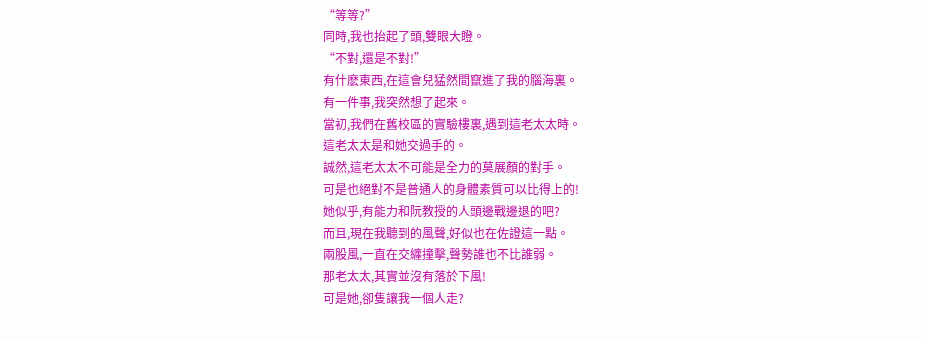“等等?”
同時,我也抬起了頭,雙眼大瞪。
“不對,還是不對!”
有什麽東西,在這會兒猛然間竄進了我的腦海裏。
有一件事,我突然想了起來。
當初,我們在舊校區的實驗樓裏,遇到這老太太時。
這老太太是和她交過手的。
誠然,這老太太不可能是全力的莫展顏的對手。
可是也絕對不是普通人的身體素質可以比得上的!
她似乎,有能力和阮教授的人頭邊戰邊退的吧?
而且,現在我聽到的風聲,好似也在佐證這一點。
兩股風,一直在交纏撞擊,聲勢誰也不比誰弱。
那老太太,其實並沒有落於下風!
可是她,卻隻讓我一個人走?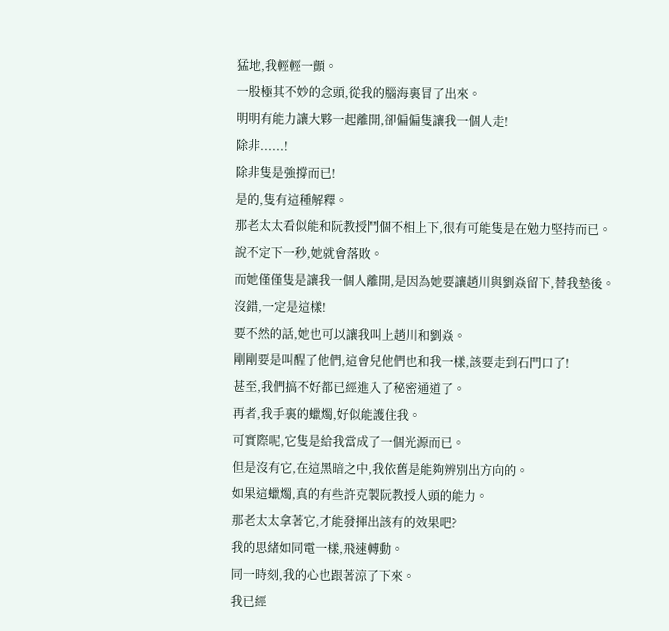猛地,我輕輕一顫。
一股極其不妙的念頭,從我的腦海裏冒了出來。
明明有能力讓大夥一起離開,卻偏偏隻讓我一個人走!
除非......!
除非隻是強撐而已!
是的,隻有這種解釋。
那老太太看似能和阮教授鬥個不相上下,很有可能隻是在勉力堅持而已。
說不定下一秒,她就會落敗。
而她僅僅隻是讓我一個人離開,是因為她要讓趙川與劉焱留下,替我墊後。
沒錯,一定是這樣!
要不然的話,她也可以讓我叫上趙川和劉焱。
剛剛要是叫醒了他們,這會兒他們也和我一樣,該要走到石門口了!
甚至,我們搞不好都已經進入了秘密通道了。
再者,我手裏的蠟燭,好似能護住我。
可實際呢,它隻是給我當成了一個光源而已。
但是沒有它,在這黑暗之中,我依舊是能夠辨別出方向的。
如果這蠟燭,真的有些許克製阮教授人頭的能力。
那老太太拿著它,才能發揮出該有的效果吧?
我的思緒如同電一樣,飛速轉動。
同一時刻,我的心也跟著涼了下來。
我已經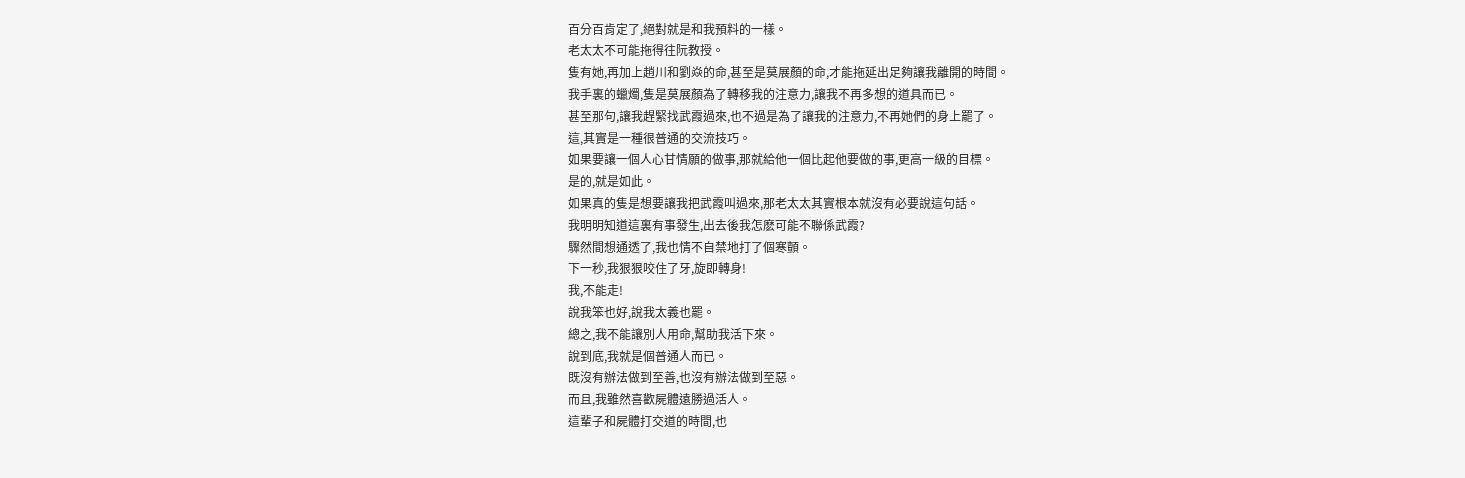百分百肯定了,絕對就是和我預料的一樣。
老太太不可能拖得往阮教授。
隻有她,再加上趙川和劉焱的命,甚至是莫展顏的命,才能拖延出足夠讓我離開的時間。
我手裏的蠟燭,隻是莫展顏為了轉移我的注意力,讓我不再多想的道具而已。
甚至那句,讓我趕緊找武霞過來,也不過是為了讓我的注意力,不再她們的身上罷了。
這,其實是一種很普通的交流技巧。
如果要讓一個人心甘情願的做事,那就給他一個比起他要做的事,更高一級的目標。
是的,就是如此。
如果真的隻是想要讓我把武霞叫過來,那老太太其實根本就沒有必要說這句話。
我明明知道這裏有事發生,出去後我怎麽可能不聯係武霞?
驟然間想通透了,我也情不自禁地打了個寒顫。
下一秒,我狠狠咬住了牙,旋即轉身!
我,不能走!
說我笨也好,說我太義也罷。
總之,我不能讓別人用命,幫助我活下來。
說到底,我就是個普通人而已。
既沒有辦法做到至善,也沒有辦法做到至惡。
而且,我雖然喜歡屍體遠勝過活人。
這輩子和屍體打交道的時間,也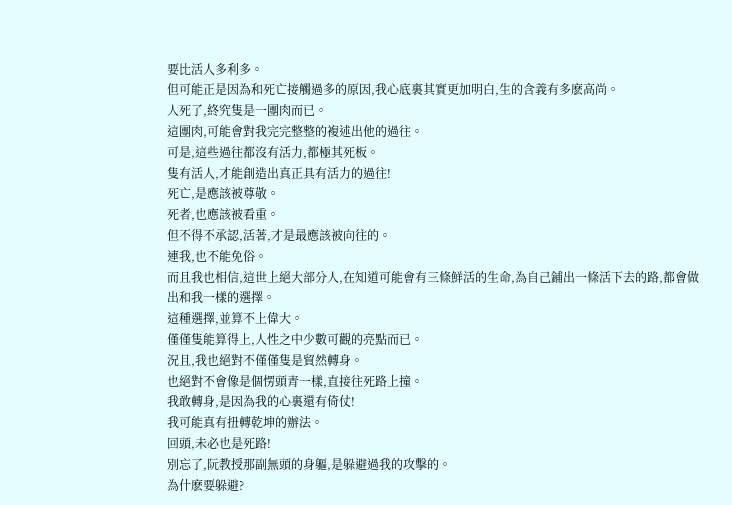要比活人多利多。
但可能正是因為和死亡接觸過多的原因,我心底裏其實更加明白,生的含義有多麽高尚。
人死了,終究隻是一團肉而已。
這團肉,可能會對我完完整整的複述出他的過往。
可是,這些過往都沒有活力,都極其死板。
隻有活人,才能創造出真正具有活力的過往!
死亡,是應該被尊敬。
死者,也應該被看重。
但不得不承認,活著,才是最應該被向往的。
連我,也不能免俗。
而且我也相信,這世上絕大部分人,在知道可能會有三條鮮活的生命,為自己鋪出一條活下去的路,都會做出和我一樣的選擇。
這種選擇,並算不上偉大。
僅僅隻能算得上,人性之中少數可觀的亮點而已。
況且,我也絕對不僅僅隻是貿然轉身。
也絕對不會像是個愣頭青一樣,直接往死路上撞。
我敢轉身,是因為我的心裏還有倚仗!
我可能真有扭轉乾坤的辦法。
回頭,未必也是死路!
別忘了,阮教授那副無頭的身軀,是躲避過我的攻擊的。
為什麽要躲避?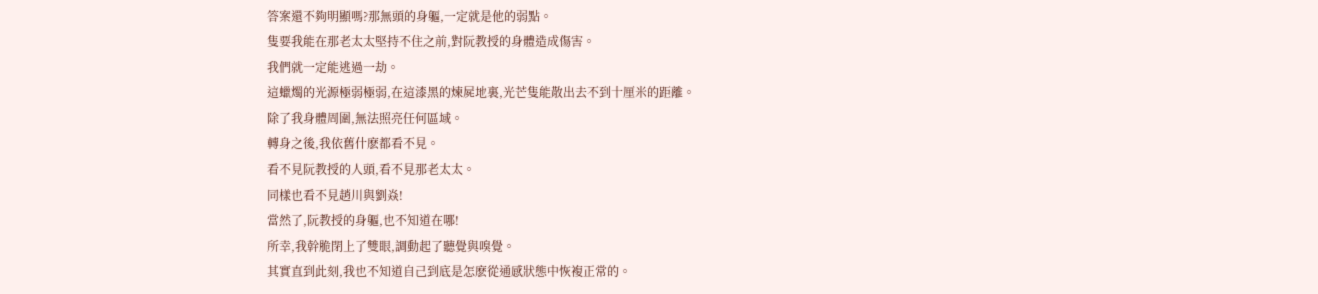答案還不夠明顯嗎?那無頭的身軀,一定就是他的弱點。
隻要我能在那老太太堅持不住之前,對阮教授的身體造成傷害。
我們就一定能逃過一劫。
這蠟燭的光源極弱極弱,在這漆黑的煉屍地裏,光芒隻能散出去不到十厘米的距離。
除了我身體周圍,無法照亮任何區域。
轉身之後,我依舊什麽都看不見。
看不見阮教授的人頭,看不見那老太太。
同樣也看不見趙川與劉焱!
當然了,阮教授的身軀,也不知道在哪!
所幸,我幹脆閉上了雙眼,調動起了聽覺與嗅覺。
其實直到此刻,我也不知道自己到底是怎麽從通感狀態中恢複正常的。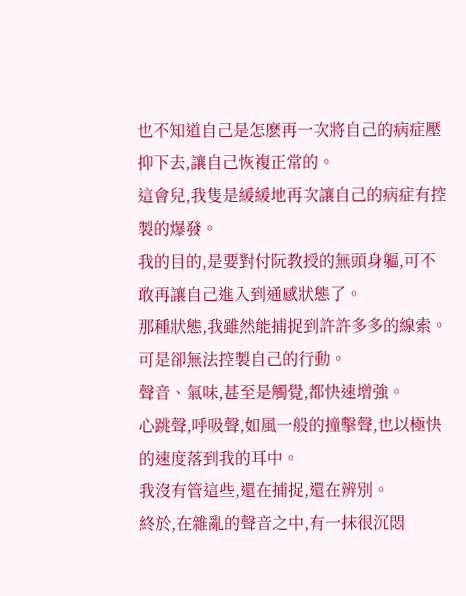也不知道自己是怎麽再一次將自己的病症壓抑下去,讓自己恢複正常的。
這會兒,我隻是緩緩地再次讓自己的病症有控製的爆發。
我的目的,是要對付阮教授的無頭身軀,可不敢再讓自己進入到通感狀態了。
那種狀態,我雖然能捕捉到許許多多的線索。
可是卻無法控製自己的行動。
聲音、氣味,甚至是觸覺,都快速增強。
心跳聲,呼吸聲,如風一般的撞擊聲,也以極快的速度落到我的耳中。
我沒有管這些,還在捕捉,還在辨別。
終於,在雜亂的聲音之中,有一抹很沉悶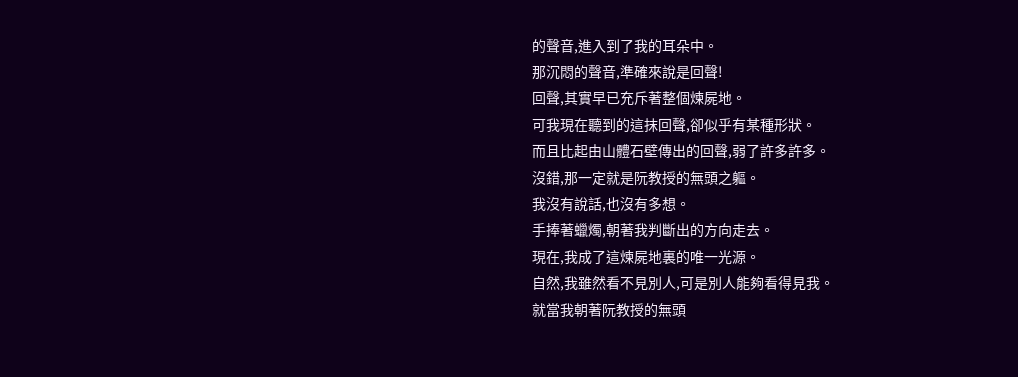的聲音,進入到了我的耳朵中。
那沉悶的聲音,準確來說是回聲!
回聲,其實早已充斥著整個煉屍地。
可我現在聽到的這抹回聲,卻似乎有某種形狀。
而且比起由山體石壁傳出的回聲,弱了許多許多。
沒錯,那一定就是阮教授的無頭之軀。
我沒有說話,也沒有多想。
手捧著蠟燭,朝著我判斷出的方向走去。
現在,我成了這煉屍地裏的唯一光源。
自然,我雖然看不見別人,可是別人能夠看得見我。
就當我朝著阮教授的無頭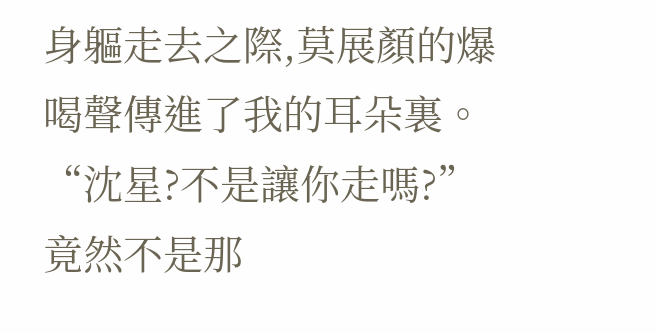身軀走去之際,莫展顏的爆喝聲傳進了我的耳朵裏。
“沈星?不是讓你走嗎?”
竟然不是那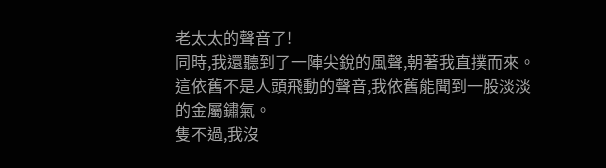老太太的聲音了!
同時,我還聽到了一陣尖銳的風聲,朝著我直撲而來。
這依舊不是人頭飛動的聲音,我依舊能聞到一股淡淡的金屬鏽氣。
隻不過,我沒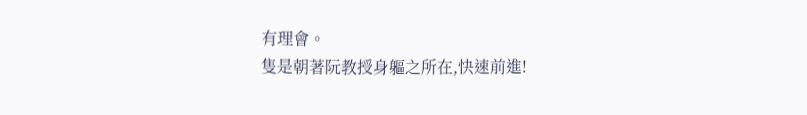有理會。
隻是朝著阮教授身軀之所在,快速前進!